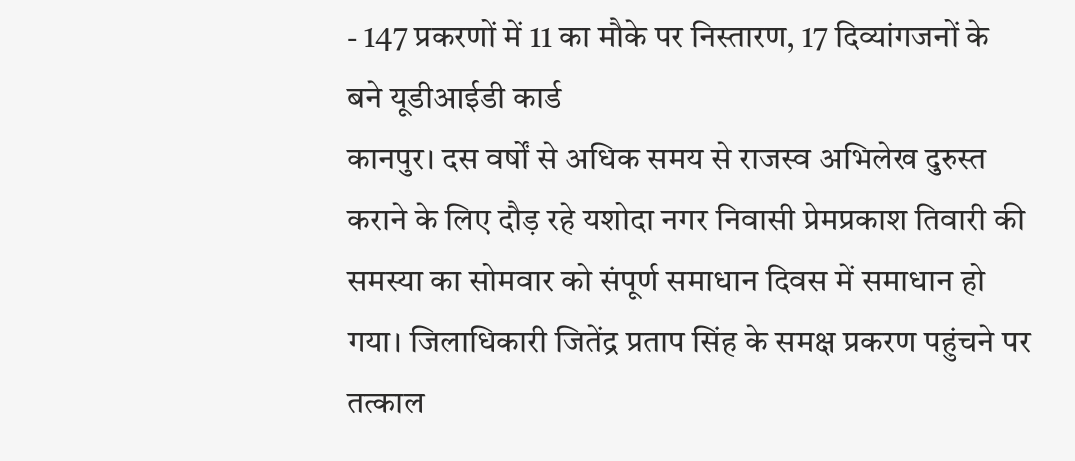- 147 प्रकरणों में 11 का मौके पर निस्तारण, 17 दिव्यांगजनों के बने यूडीआईडी कार्ड
कानपुर। दस वर्षों से अधिक समय से राजस्व अभिलेख दुरुस्त कराने के लिए दौड़ रहे यशोदा नगर निवासी प्रेमप्रकाश तिवारी की समस्या का सोमवार को संपूर्ण समाधान दिवस में समाधान हो गया। जिलाधिकारी जितेंद्र प्रताप सिंह के समक्ष प्रकरण पहुंचने पर तत्काल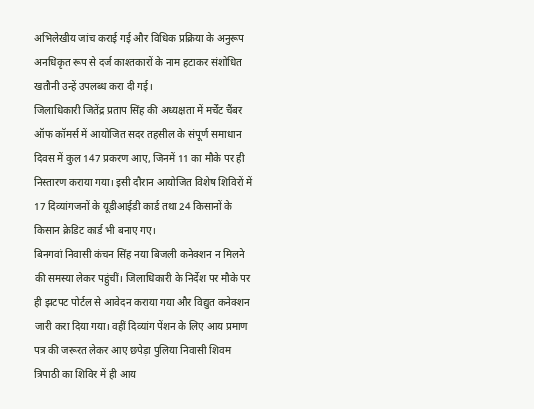अभिलेखीय जांच कराई गई और विधिक प्रक्रिया के अनुरूप अनधिकृत रूप से दर्ज काश्तकारों के नाम हटाकर संशोधित खतौनी उन्हें उपलब्ध करा दी गई।
जिलाधिकारी जितेंद्र प्रताप सिंह की अध्यक्षता में मर्चेंट चैंबर ऑफ कॉमर्स में आयोजित सदर तहसील के संपूर्ण समाधान दिवस में कुल 147 प्रकरण आए, जिनमें 11 का मौके पर ही निस्तारण कराया गया। इसी दौरान आयोजित विशेष शिविरों में 17 दिव्यांगजनों के यूडीआईडी कार्ड तथा 24 किसानों के किसान क्रेडिट कार्ड भी बनाए गए।
बिनगवां निवासी कंचन सिंह नया बिजली कनेक्शन न मिलने की समस्या लेकर पहुंचीं। जिलाधिकारी के निर्देश पर मौके पर ही झटपट पोर्टल से आवेदन कराया गया और विद्युत कनेक्शन जारी करा दिया गया। वहीं दिव्यांग पेंशन के लिए आय प्रमाण पत्र की जरूरत लेकर आए छपेड़ा पुलिया निवासी शिवम त्रिपाठी का शिविर में ही आय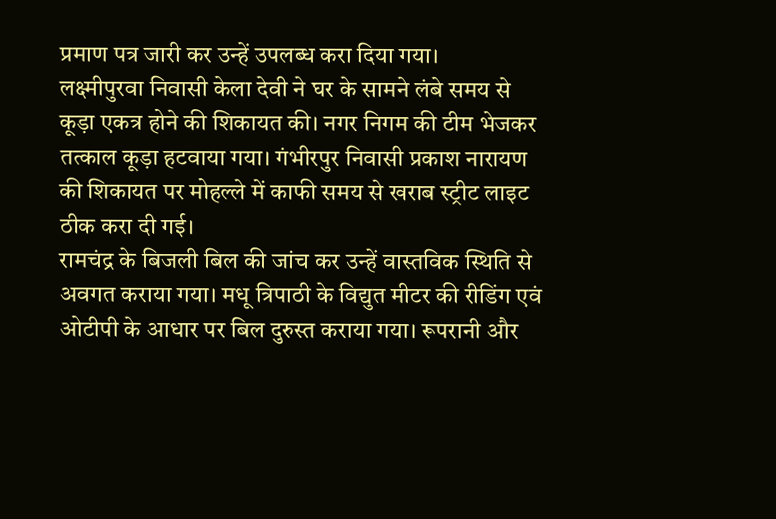प्रमाण पत्र जारी कर उन्हें उपलब्ध करा दिया गया।
लक्ष्मीपुरवा निवासी केला देवी ने घर के सामने लंबे समय से कूड़ा एकत्र होने की शिकायत की। नगर निगम की टीम भेजकर तत्काल कूड़ा हटवाया गया। गंभीरपुर निवासी प्रकाश नारायण की शिकायत पर मोहल्ले में काफी समय से खराब स्ट्रीट लाइट ठीक करा दी गई।
रामचंद्र के बिजली बिल की जांच कर उन्हें वास्तविक स्थिति से अवगत कराया गया। मधू त्रिपाठी के विद्युत मीटर की रीडिंग एवं ओटीपी के आधार पर बिल दुरुस्त कराया गया। रूपरानी और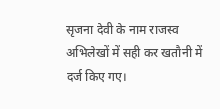सृजना देवी के नाम राजस्व अभिलेखों में सही कर खतौनी में दर्ज किए गए।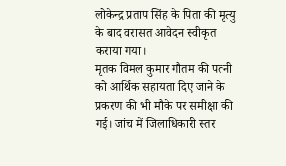लोकेन्द्र प्रताप सिंह के पिता की मृत्यु के बाद वरासत आवेदन स्वीकृत कराया गया।
मृतक विमल कुमार गौतम की पत्नी को आर्थिक सहायता दिए जाने के प्रकरण की भी मौके पर समीक्षा की गई। जांच में जिलाधिकारी स्तर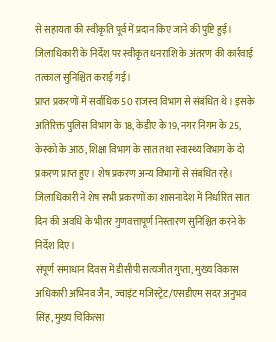से सहायता की स्वीकृति पूर्व में प्रदान किए जाने की पुष्टि हुई। जिलाधिकारी के निर्देश पर स्वीकृत धनराशि के अंतरण की कार्रवाई तत्काल सुनिश्चित कराई गई।
प्राप्त प्रकरणों में सर्वाधिक 50 राजस्व विभाग से संबंधित थे। इसके अतिरिक्त पुलिस विभाग के 18, केडीए के 19, नगर निगम के 25, केस्को के आठ, शिक्षा विभाग के सात तथा स्वास्थ्य विभाग के दो प्रकरण प्राप्त हुए। शेष प्रकरण अन्य विभागों से संबंधित रहे।
जिलाधिकारी ने शेष सभी प्रकरणों का शासनादेश में निर्धारित सात दिन की अवधि के भीतर गुणवत्तापूर्ण निस्तारण सुनिश्चित करने के निर्देश दिए।
संपूर्ण समाधान दिवस में डीसीपी सत्यजीत गुप्ता, मुख्य विकास अधिकारी अभिनव जैन, ज्वाइंट मजिस्ट्रेट/एसडीएम सदर अनुभव सिंह, मुख्य चिकित्सा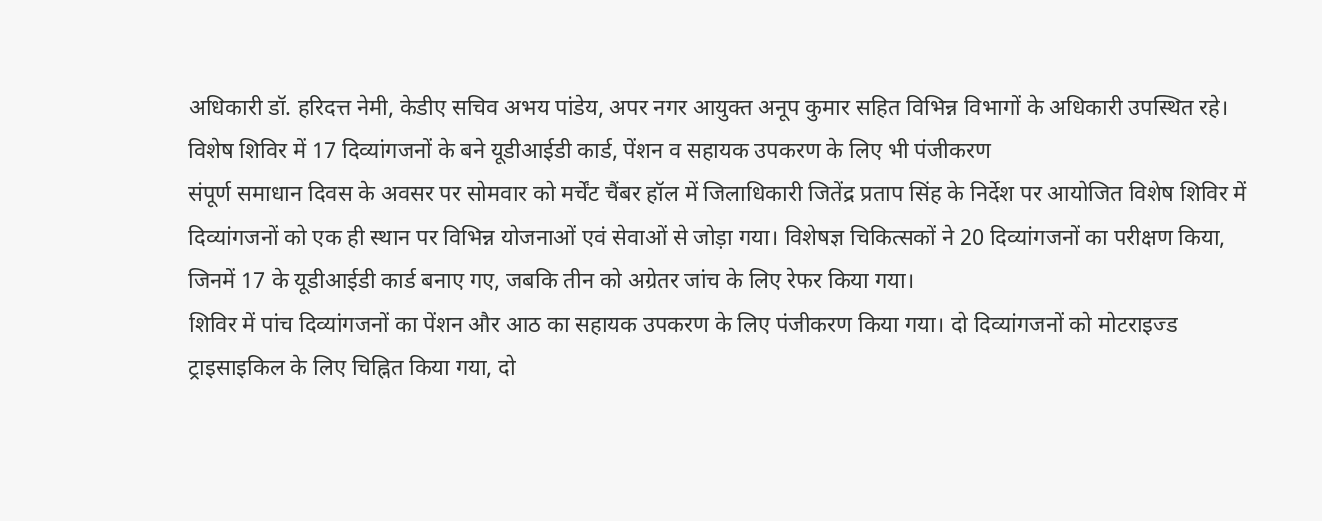अधिकारी डॉ. हरिदत्त नेमी, केडीए सचिव अभय पांडेय, अपर नगर आयुक्त अनूप कुमार सहित विभिन्न विभागों के अधिकारी उपस्थित रहे।
विशेष शिविर में 17 दिव्यांगजनों के बने यूडीआईडी कार्ड, पेंशन व सहायक उपकरण के लिए भी पंजीकरण
संपूर्ण समाधान दिवस के अवसर पर सोमवार को मर्चेंट चैंबर हॉल में जिलाधिकारी जितेंद्र प्रताप सिंह के निर्देश पर आयोजित विशेष शिविर में दिव्यांगजनों को एक ही स्थान पर विभिन्न योजनाओं एवं सेवाओं से जोड़ा गया। विशेषज्ञ चिकित्सकों ने 20 दिव्यांगजनों का परीक्षण किया, जिनमें 17 के यूडीआईडी कार्ड बनाए गए, जबकि तीन को अग्रेतर जांच के लिए रेफर किया गया।
शिविर में पांच दिव्यांगजनों का पेंशन और आठ का सहायक उपकरण के लिए पंजीकरण किया गया। दो दिव्यांगजनों को मोटराइज्ड ट्राइसाइकिल के लिए चिह्नित किया गया, दो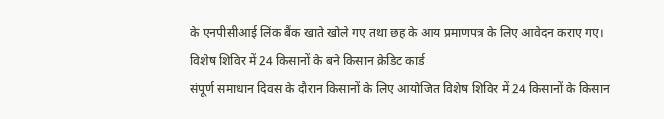के एनपीसीआई लिंक बैंक खाते खोले गए तथा छह के आय प्रमाणपत्र के लिए आवेदन कराए गए।
विशेष शिविर में 24 किसानों के बने किसान क्रेडिट कार्ड
संपूर्ण समाधान दिवस के दौरान किसानों के लिए आयोजित विशेष शिविर में 24 किसानों के किसान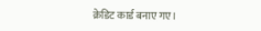क्रेडिट कार्ड बनाए गए।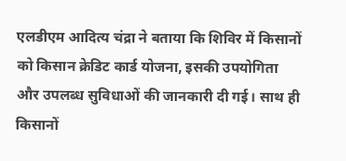एलडीएम आदित्य चंद्रा ने बताया कि शिविर में किसानों को किसान क्रेडिट कार्ड योजना, इसकी उपयोगिता और उपलब्ध सुविधाओं की जानकारी दी गई। साथ ही किसानों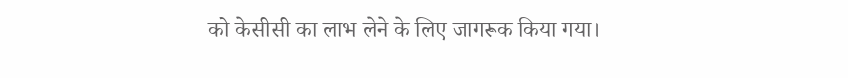को केसीसी का लाभ लेने के लिए जागरूक किया गया।